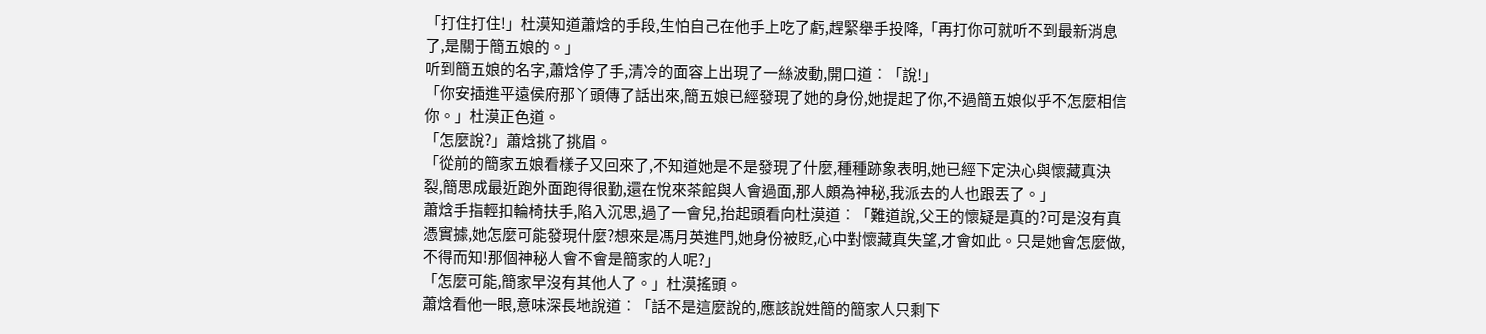「打住打住!」杜漠知道蕭焓的手段,生怕自己在他手上吃了虧,趕緊舉手投降,「再打你可就听不到最新消息了,是關于簡五娘的。」
听到簡五娘的名字,蕭焓停了手,清冷的面容上出現了一絲波動,開口道︰「說!」
「你安插進平遠侯府那丫頭傳了話出來,簡五娘已經發現了她的身份,她提起了你,不過簡五娘似乎不怎麼相信你。」杜漠正色道。
「怎麼說?」蕭焓挑了挑眉。
「從前的簡家五娘看樣子又回來了,不知道她是不是發現了什麼,種種跡象表明,她已經下定決心與懷藏真決裂,簡思成最近跑外面跑得很勤,還在悅來茶館與人會過面,那人頗為神秘,我派去的人也跟丟了。」
蕭焓手指輕扣輪椅扶手,陷入沉思,過了一會兒,抬起頭看向杜漠道︰「難道說,父王的懷疑是真的?可是沒有真憑實據,她怎麼可能發現什麼?想來是馮月英進門,她身份被貶,心中對懷藏真失望,才會如此。只是她會怎麼做,不得而知!那個神秘人會不會是簡家的人呢?」
「怎麼可能,簡家早沒有其他人了。」杜漠搖頭。
蕭焓看他一眼,意味深長地說道︰「話不是這麼說的,應該說姓簡的簡家人只剩下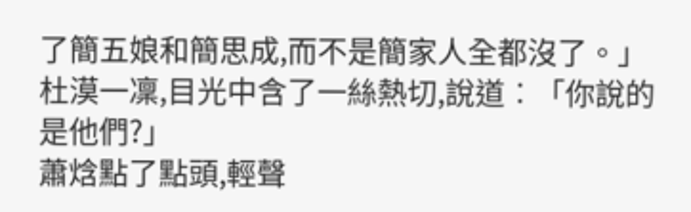了簡五娘和簡思成,而不是簡家人全都沒了。」
杜漠一凜,目光中含了一絲熱切,說道︰「你說的是他們?」
蕭焓點了點頭,輕聲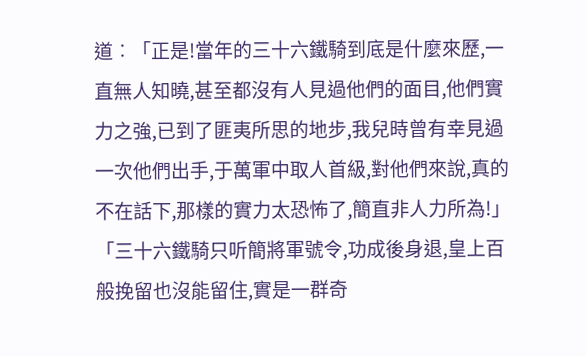道︰「正是!當年的三十六鐵騎到底是什麼來歷,一直無人知曉,甚至都沒有人見過他們的面目,他們實力之強,已到了匪夷所思的地步,我兒時曾有幸見過一次他們出手,于萬軍中取人首級,對他們來說,真的不在話下,那樣的實力太恐怖了,簡直非人力所為!」
「三十六鐵騎只听簡將軍號令,功成後身退,皇上百般挽留也沒能留住,實是一群奇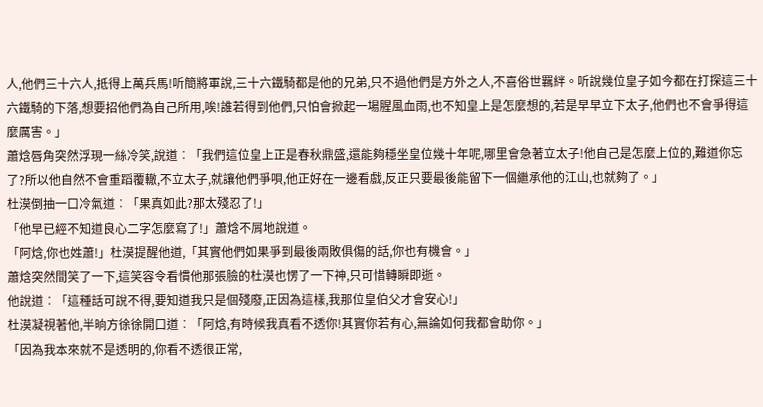人,他們三十六人,抵得上萬兵馬!听簡將軍說,三十六鐵騎都是他的兄弟,只不過他們是方外之人,不喜俗世羈絆。听說幾位皇子如今都在打探這三十六鐵騎的下落,想要招他們為自己所用,唉!誰若得到他們,只怕會掀起一場腥風血雨,也不知皇上是怎麼想的,若是早早立下太子,他們也不會爭得這麼厲害。」
蕭焓唇角突然浮現一絲冷笑,說道︰「我們這位皇上正是春秋鼎盛,還能夠穩坐皇位幾十年呢,哪里會急著立太子!他自己是怎麼上位的,難道你忘了?所以他自然不會重蹈覆轍,不立太子,就讓他們爭唄,他正好在一邊看戲,反正只要最後能留下一個繼承他的江山,也就夠了。」
杜漠倒抽一口冷氣道︰「果真如此?那太殘忍了!」
「他早已經不知道良心二字怎麼寫了!」蕭焓不屑地說道。
「阿焓,你也姓蕭!」杜漠提醒他道,「其實他們如果爭到最後兩敗俱傷的話,你也有機會。」
蕭焓突然間笑了一下,這笑容令看慣他那張臉的杜漠也愣了一下神,只可惜轉瞬即逝。
他說道︰「這種話可說不得,要知道我只是個殘廢,正因為這樣,我那位皇伯父才會安心!」
杜漠凝視著他,半晌方徐徐開口道︰「阿焓,有時候我真看不透你!其實你若有心,無論如何我都會助你。」
「因為我本來就不是透明的,你看不透很正常,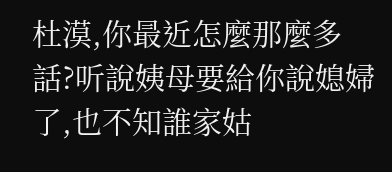杜漠,你最近怎麼那麼多話?听說姨母要給你說媳婦了,也不知誰家姑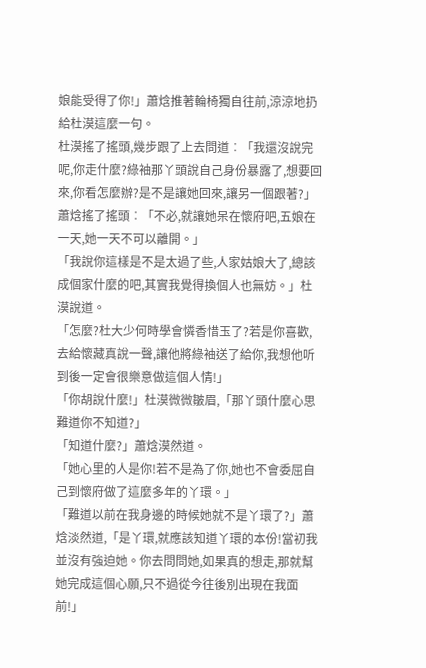娘能受得了你!」蕭焓推著輪椅獨自往前,涼涼地扔給杜漠這麼一句。
杜漠搖了搖頭,幾步跟了上去問道︰「我還沒說完呢,你走什麼?綠袖那丫頭說自己身份暴露了,想要回來,你看怎麼辦?是不是讓她回來,讓另一個跟著?」
蕭焓搖了搖頭︰「不必,就讓她呆在懷府吧,五娘在一天,她一天不可以離開。」
「我說你這樣是不是太過了些,人家姑娘大了,總該成個家什麼的吧,其實我覺得換個人也無妨。」杜漠說道。
「怎麼?杜大少何時學會憐香惜玉了?若是你喜歡,去給懷藏真說一聲,讓他將綠袖送了給你,我想他听到後一定會很樂意做這個人情!」
「你胡說什麼!」杜漠微微皺眉,「那丫頭什麼心思難道你不知道?」
「知道什麼?」蕭焓漠然道。
「她心里的人是你!若不是為了你,她也不會委屈自己到懷府做了這麼多年的丫環。」
「難道以前在我身邊的時候她就不是丫環了?」蕭焓淡然道,「是丫環,就應該知道丫環的本份!當初我並沒有強迫她。你去問問她,如果真的想走,那就幫她完成這個心願,只不過從今往後別出現在我面前!」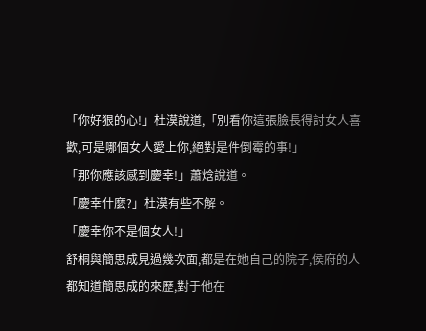「你好狠的心!」杜漠說道,「別看你這張臉長得討女人喜歡,可是哪個女人愛上你,絕對是件倒霉的事!」
「那你應該感到慶幸!」蕭焓說道。
「慶幸什麼?」杜漠有些不解。
「慶幸你不是個女人!」
舒桐與簡思成見過幾次面,都是在她自己的院子,侯府的人都知道簡思成的來歷,對于他在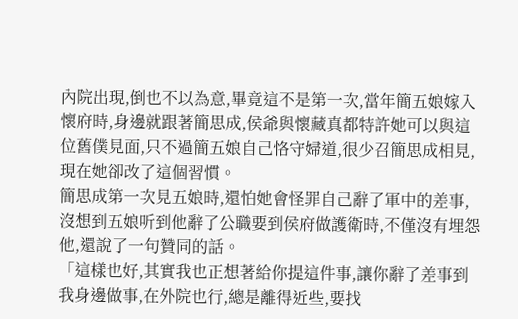內院出現,倒也不以為意,畢竟這不是第一次,當年簡五娘嫁入懷府時,身邊就跟著簡思成,侯爺與懷藏真都特許她可以與這位舊僕見面,只不過簡五娘自己恪守婦道,很少召簡思成相見,現在她卻改了這個習慣。
簡思成第一次見五娘時,還怕她會怪罪自己辭了軍中的差事,沒想到五娘听到他辭了公職要到侯府做護衛時,不僅沒有埋怨他,還說了一句贊同的話。
「這樣也好,其實我也正想著給你提這件事,讓你辭了差事到我身邊做事,在外院也行,總是離得近些,要找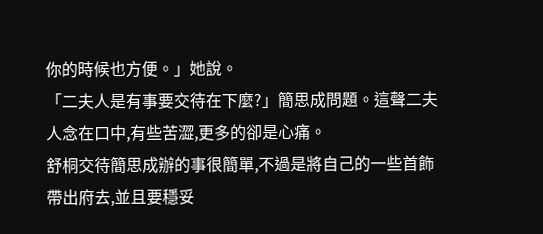你的時候也方便。」她說。
「二夫人是有事要交待在下麼?」簡思成問題。這聲二夫人念在口中,有些苦澀,更多的卻是心痛。
舒桐交待簡思成辦的事很簡單,不過是將自己的一些首飾帶出府去,並且要穩妥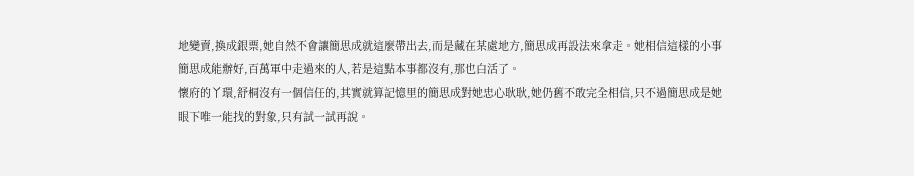地變賣,換成銀票,她自然不會讓簡思成就這麼帶出去,而是藏在某處地方,簡思成再設法來拿走。她相信這樣的小事簡思成能辦好,百萬軍中走過來的人,若是這點本事都沒有,那也白活了。
懷府的丫環,舒桐沒有一個信任的,其實就算記憶里的簡思成對她忠心耿耿,她仍舊不敢完全相信,只不過簡思成是她眼下唯一能找的對象,只有試一試再說。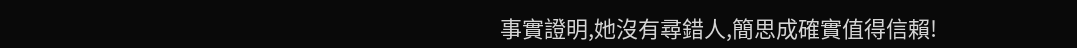事實證明,她沒有尋錯人,簡思成確實值得信賴!